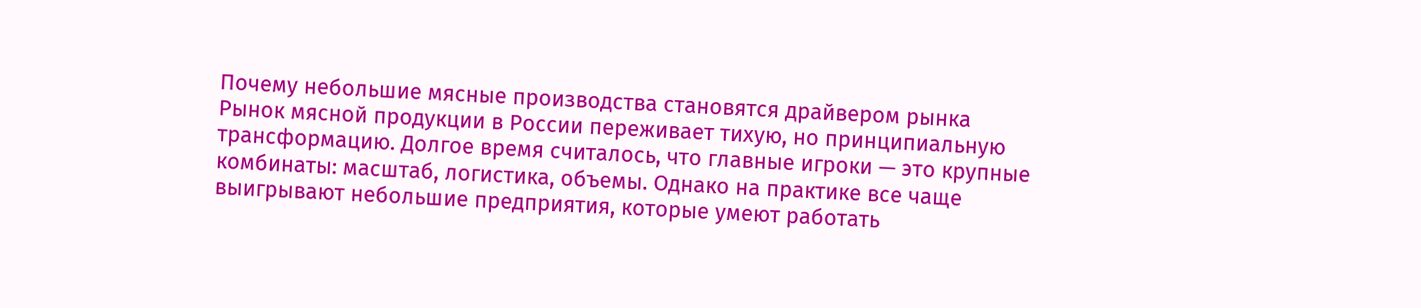Почему небольшие мясные производства становятся драйвером рынка
Рынок мясной продукции в России переживает тихую, но принципиальную трансформацию. Долгое время считалось, что главные игроки — это крупные комбинаты: масштаб, логистика, объемы. Однако на практике все чаще выигрывают небольшие предприятия, которые умеют работать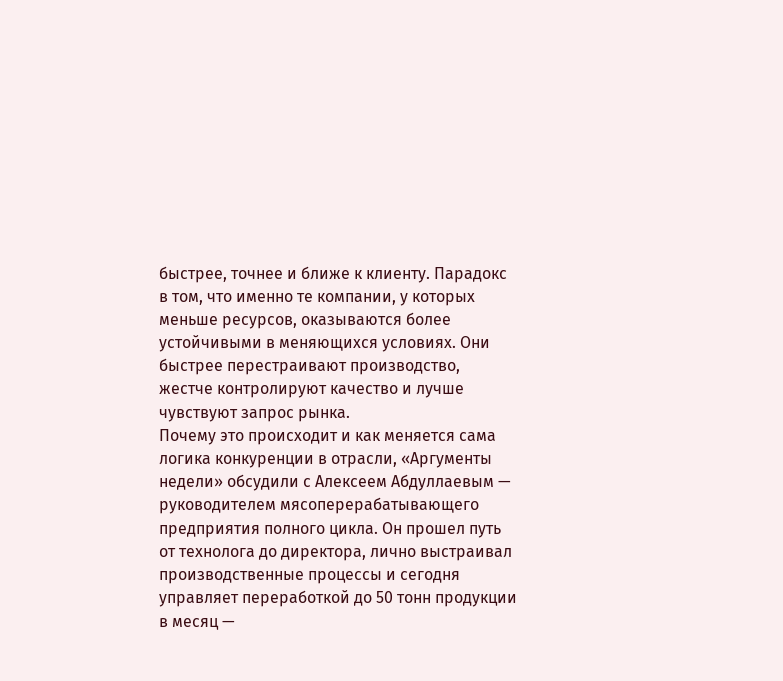быстрее, точнее и ближе к клиенту. Парадокс в том, что именно те компании, у которых меньше ресурсов, оказываются более устойчивыми в меняющихся условиях. Они быстрее перестраивают производство, жестче контролируют качество и лучше чувствуют запрос рынка.
Почему это происходит и как меняется сама логика конкуренции в отрасли, «Аргументы недели» обсудили с Алексеем Абдуллаевым — руководителем мясоперерабатывающего предприятия полного цикла. Он прошел путь от технолога до директора, лично выстраивал производственные процессы и сегодня управляет переработкой до 50 тонн продукции в месяц —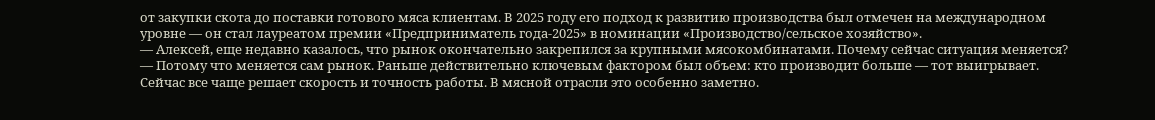от закупки скота до поставки готового мяса клиентам. В 2025 году его подход к развитию производства был отмечен на международном уровне — он стал лауреатом премии «Предприниматель года-2025» в номинации «Производство/сельское хозяйство».
— Алексей, еще недавно казалось, что рынок окончательно закрепился за крупными мясокомбинатами. Почему сейчас ситуация меняется?
— Потому что меняется сам рынок. Раньше действительно ключевым фактором был объем: кто производит больше — тот выигрывает. Сейчас все чаще решает скорость и точность работы. В мясной отрасли это особенно заметно.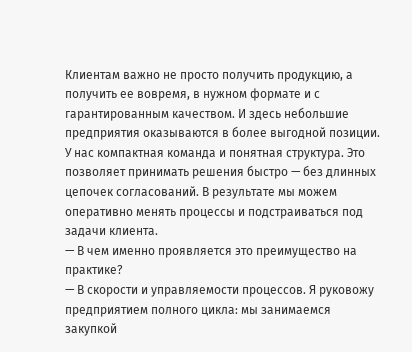Клиентам важно не просто получить продукцию, а получить ее вовремя, в нужном формате и с гарантированным качеством. И здесь небольшие предприятия оказываются в более выгодной позиции.
У нас компактная команда и понятная структура. Это позволяет принимать решения быстро — без длинных цепочек согласований. В результате мы можем оперативно менять процессы и подстраиваться под задачи клиента.
— В чем именно проявляется это преимущество на практике?
— В скорости и управляемости процессов. Я руковожу предприятием полного цикла: мы занимаемся закупкой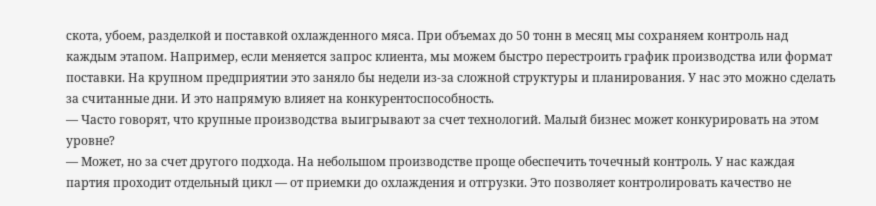скота, убоем, разделкой и поставкой охлажденного мяса. При объемах до 50 тонн в месяц мы сохраняем контроль над каждым этапом. Например, если меняется запрос клиента, мы можем быстро перестроить график производства или формат поставки. На крупном предприятии это заняло бы недели из-за сложной структуры и планирования. У нас это можно сделать за считанные дни. И это напрямую влияет на конкурентоспособность.
— Часто говорят, что крупные производства выигрывают за счет технологий. Малый бизнес может конкурировать на этом уровне?
— Может, но за счет другого подхода. На небольшом производстве проще обеспечить точечный контроль. У нас каждая партия проходит отдельный цикл — от приемки до охлаждения и отгрузки. Это позволяет контролировать качество не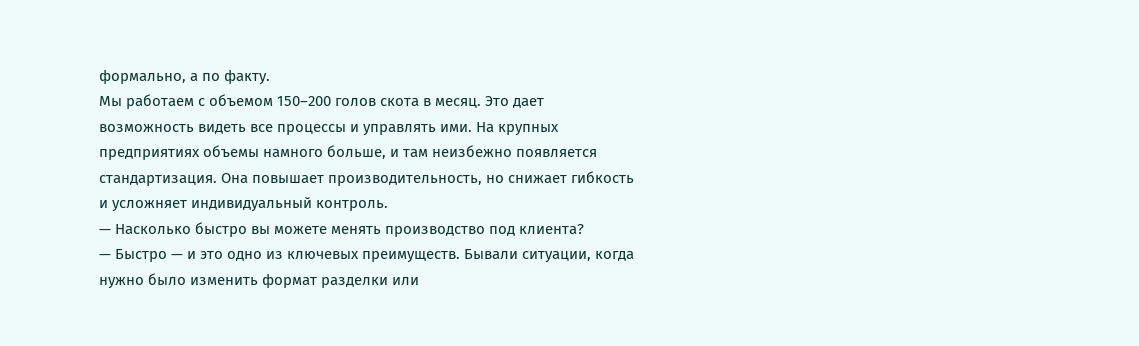формально, а по факту.
Мы работаем с объемом 150–200 голов скота в месяц. Это дает возможность видеть все процессы и управлять ими. На крупных предприятиях объемы намного больше, и там неизбежно появляется стандартизация. Она повышает производительность, но снижает гибкость и усложняет индивидуальный контроль.
— Насколько быстро вы можете менять производство под клиента?
— Быстро — и это одно из ключевых преимуществ. Бывали ситуации, когда нужно было изменить формат разделки или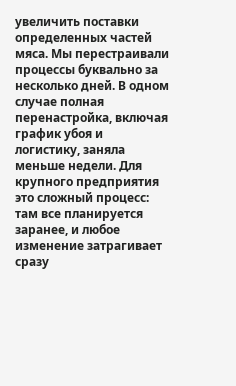увеличить поставки определенных частей мяса. Мы перестраивали процессы буквально за несколько дней. В одном случае полная перенастройка, включая график убоя и логистику, заняла меньше недели. Для крупного предприятия это сложный процесс: там все планируется заранее, и любое изменение затрагивает сразу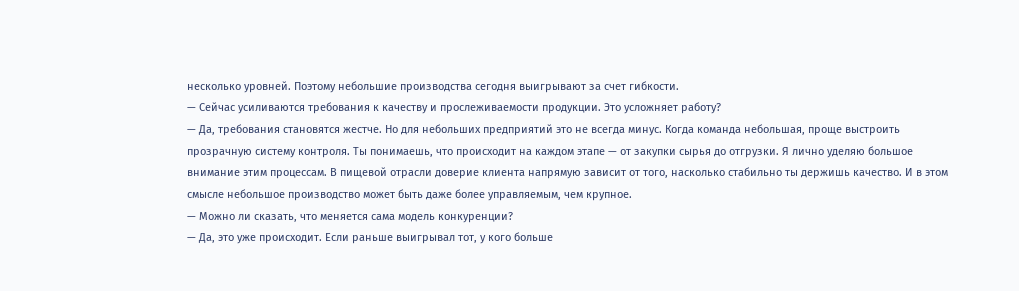несколько уровней. Поэтому небольшие производства сегодня выигрывают за счет гибкости.
— Сейчас усиливаются требования к качеству и прослеживаемости продукции. Это усложняет работу?
— Да, требования становятся жестче. Но для небольших предприятий это не всегда минус. Когда команда небольшая, проще выстроить прозрачную систему контроля. Ты понимаешь, что происходит на каждом этапе — от закупки сырья до отгрузки. Я лично уделяю большое внимание этим процессам. В пищевой отрасли доверие клиента напрямую зависит от того, насколько стабильно ты держишь качество. И в этом смысле небольшое производство может быть даже более управляемым, чем крупное.
— Можно ли сказать, что меняется сама модель конкуренции?
— Да, это уже происходит. Если раньше выигрывал тот, у кого больше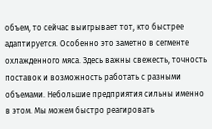объем, то сейчас выигрывает тот, кто быстрее адаптируется. Особенно это заметно в сегменте охлажденного мяса. Здесь важны свежесть, точность поставок и возможность работать с разными объемами. Небольшие предприятия сильны именно в этом. Мы можем быстро реагировать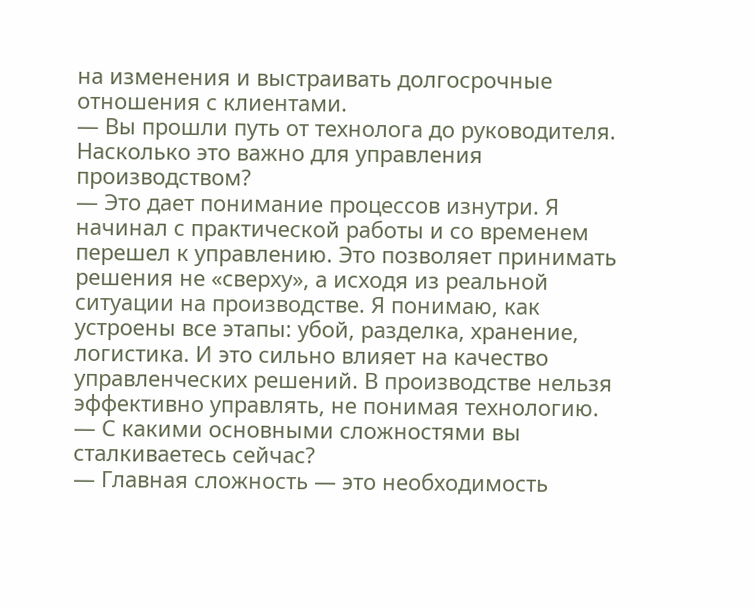на изменения и выстраивать долгосрочные отношения с клиентами.
— Вы прошли путь от технолога до руководителя. Насколько это важно для управления производством?
— Это дает понимание процессов изнутри. Я начинал с практической работы и со временем перешел к управлению. Это позволяет принимать решения не «сверху», а исходя из реальной ситуации на производстве. Я понимаю, как устроены все этапы: убой, разделка, хранение, логистика. И это сильно влияет на качество управленческих решений. В производстве нельзя эффективно управлять, не понимая технологию.
— С какими основными сложностями вы сталкиваетесь сейчас?
— Главная сложность — это необходимость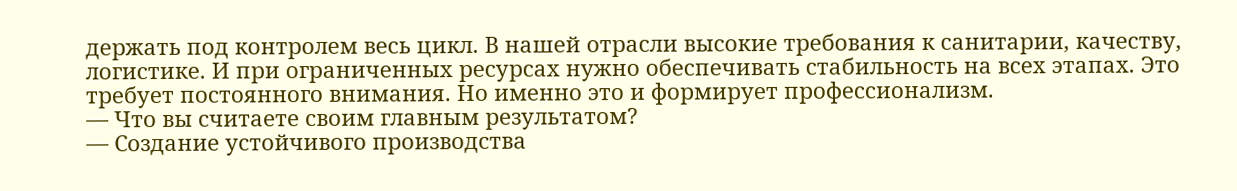держать под контролем весь цикл. В нашей отрасли высокие требования к санитарии, качеству, логистике. И при ограниченных ресурсах нужно обеспечивать стабильность на всех этапах. Это требует постоянного внимания. Но именно это и формирует профессионализм.
— Что вы считаете своим главным результатом?
— Создание устойчивого производства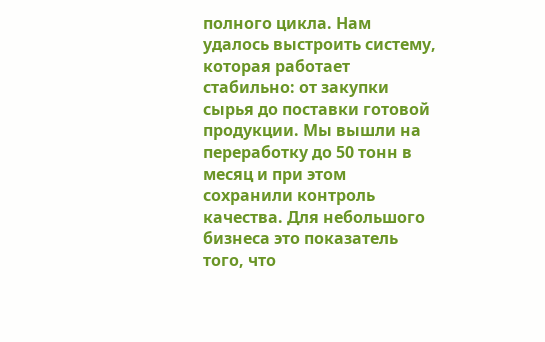полного цикла. Нам удалось выстроить систему, которая работает стабильно: от закупки сырья до поставки готовой продукции. Мы вышли на переработку до 50 тонн в месяц и при этом сохранили контроль качества. Для небольшого бизнеса это показатель того, что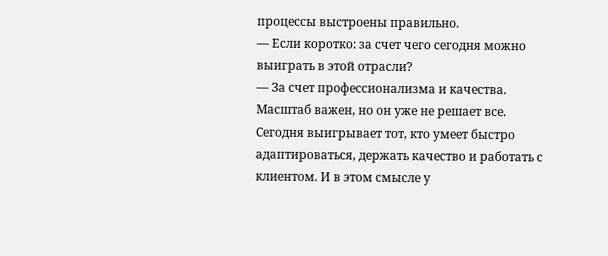процессы выстроены правильно.
— Если коротко: за счет чего сегодня можно выиграть в этой отрасли?
— За счет профессионализма и качества. Масштаб важен, но он уже не решает все. Сегодня выигрывает тот, кто умеет быстро адаптироваться, держать качество и работать с клиентом. И в этом смысле у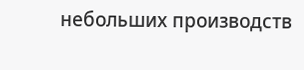небольших производств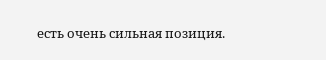есть очень сильная позиция.